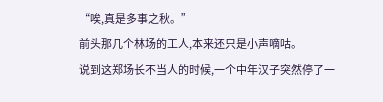“唉,真是多事之秋。”
前头那几个林场的工人,本来还只是小声嘀咕。
说到这郑场长不当人的时候,一个中年汉子突然停了一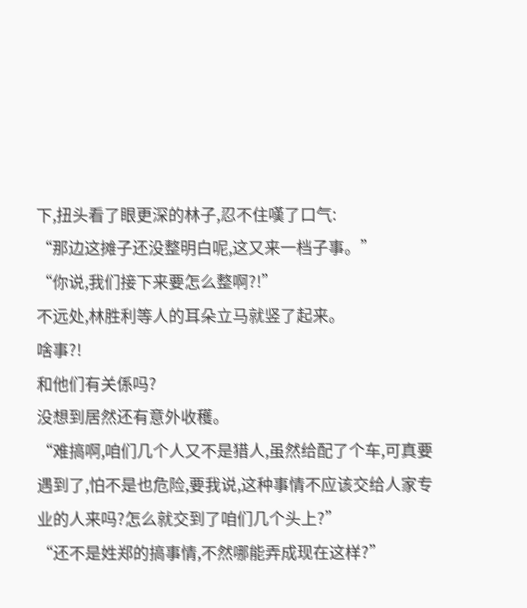下,扭头看了眼更深的林子,忍不住嘆了口气:
“那边这摊子还没整明白呢,这又来一档子事。”
“你说,我们接下来要怎么整啊?!”
不远处,林胜利等人的耳朵立马就竖了起来。
啥事?!
和他们有关係吗?
没想到居然还有意外收穫。
“难搞啊,咱们几个人又不是猎人,虽然给配了个车,可真要遇到了,怕不是也危险,要我说,这种事情不应该交给人家专业的人来吗?怎么就交到了咱们几个头上?”
“还不是姓郑的搞事情,不然哪能弄成现在这样?”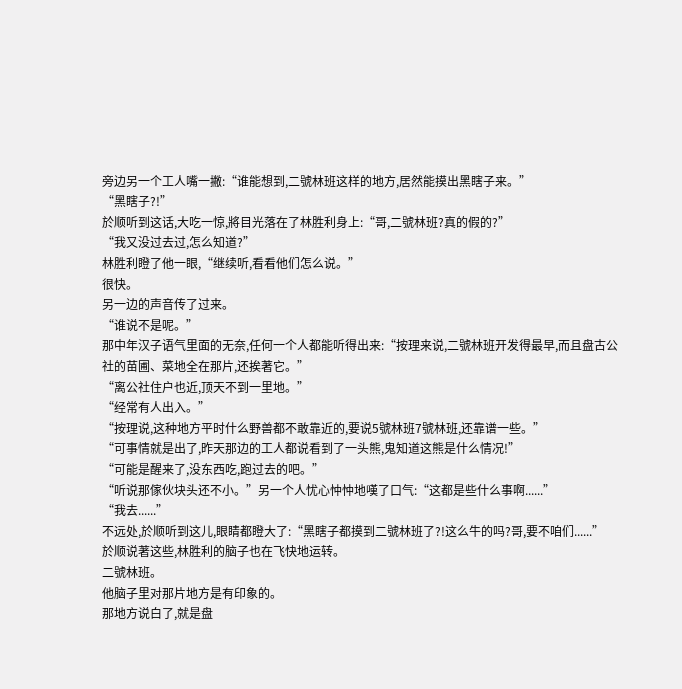旁边另一个工人嘴一撇:“谁能想到,二號林班这样的地方,居然能摸出黑瞎子来。”
“黑瞎子?!”
於顺听到这话,大吃一惊,將目光落在了林胜利身上:“哥,二號林班?真的假的?”
“我又没过去过,怎么知道?”
林胜利瞪了他一眼,“继续听,看看他们怎么说。”
很快。
另一边的声音传了过来。
“谁说不是呢。”
那中年汉子语气里面的无奈,任何一个人都能听得出来:“按理来说,二號林班开发得最早,而且盘古公社的苗圃、菜地全在那片,还挨著它。”
“离公社住户也近,顶天不到一里地。”
“经常有人出入。”
“按理说,这种地方平时什么野兽都不敢靠近的,要说5號林班7號林班,还靠谱一些。”
“可事情就是出了,昨天那边的工人都说看到了一头熊,鬼知道这熊是什么情况!”
“可能是醒来了,没东西吃,跑过去的吧。”
“听说那傢伙块头还不小。”另一个人忧心忡忡地嘆了口气:“这都是些什么事啊......”
“我去......”
不远处,於顺听到这儿,眼睛都瞪大了:“黑瞎子都摸到二號林班了?!这么牛的吗?哥,要不咱们......”
於顺说著这些,林胜利的脑子也在飞快地运转。
二號林班。
他脑子里对那片地方是有印象的。
那地方说白了,就是盘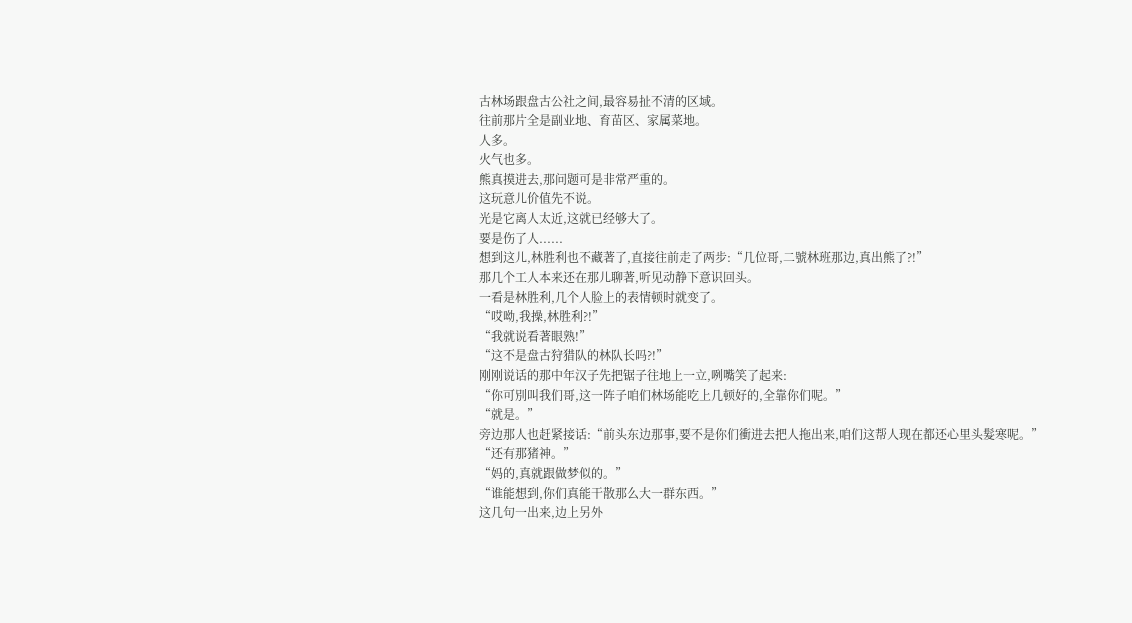古林场跟盘古公社之间,最容易扯不清的区域。
往前那片全是副业地、育苗区、家属菜地。
人多。
火气也多。
熊真摸进去,那问题可是非常严重的。
这玩意儿价值先不说。
光是它离人太近,这就已经够大了。
要是伤了人......
想到这儿,林胜利也不藏著了,直接往前走了两步:“几位哥,二號林班那边,真出熊了?!”
那几个工人本来还在那儿聊著,听见动静下意识回头。
一看是林胜利,几个人脸上的表情顿时就变了。
“哎呦,我操,林胜利?!”
“我就说看著眼熟!”
“这不是盘古狩猎队的林队长吗?!”
刚刚说话的那中年汉子先把锯子往地上一立,咧嘴笑了起来:
“你可別叫我们哥,这一阵子咱们林场能吃上几顿好的,全靠你们呢。”
“就是。”
旁边那人也赶紧接话:“前头东边那事,要不是你们衝进去把人拖出来,咱们这帮人现在都还心里头髮寒呢。”
“还有那猪神。”
“妈的,真就跟做梦似的。”
“谁能想到,你们真能干散那么大一群东西。”
这几句一出来,边上另外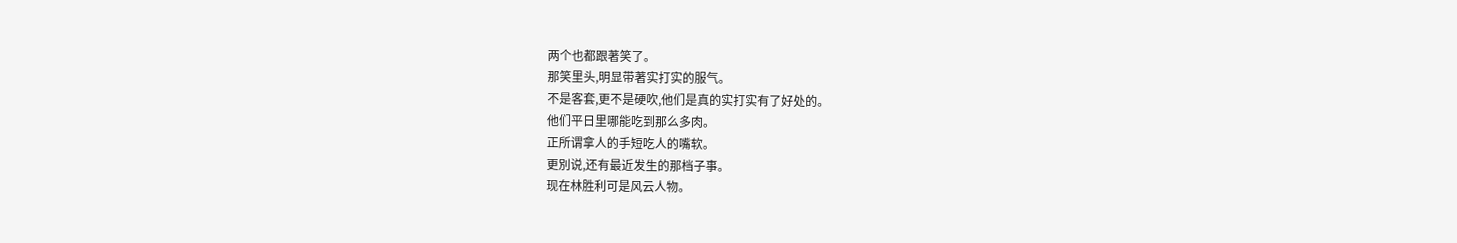两个也都跟著笑了。
那笑里头,明显带著实打实的服气。
不是客套,更不是硬吹,他们是真的实打实有了好处的。
他们平日里哪能吃到那么多肉。
正所谓拿人的手短吃人的嘴软。
更別说,还有最近发生的那档子事。
现在林胜利可是风云人物。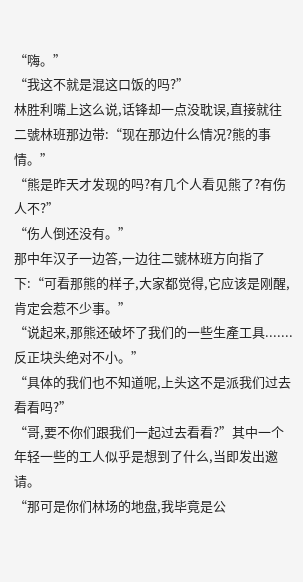“嗨。”
“我这不就是混这口饭的吗?”
林胜利嘴上这么说,话锋却一点没耽误,直接就往二號林班那边带:“现在那边什么情况?熊的事情。”
“熊是昨天才发现的吗?有几个人看见熊了?有伤人不?”
“伤人倒还没有。”
那中年汉子一边答,一边往二號林班方向指了下:“可看那熊的样子,大家都觉得,它应该是刚醒,肯定会惹不少事。”
“说起来,那熊还破坏了我们的一些生產工具.......反正块头绝对不小。”
“具体的我们也不知道呢,上头这不是派我们过去看看吗?”
“哥,要不你们跟我们一起过去看看?”其中一个年轻一些的工人似乎是想到了什么,当即发出邀请。
“那可是你们林场的地盘,我毕竟是公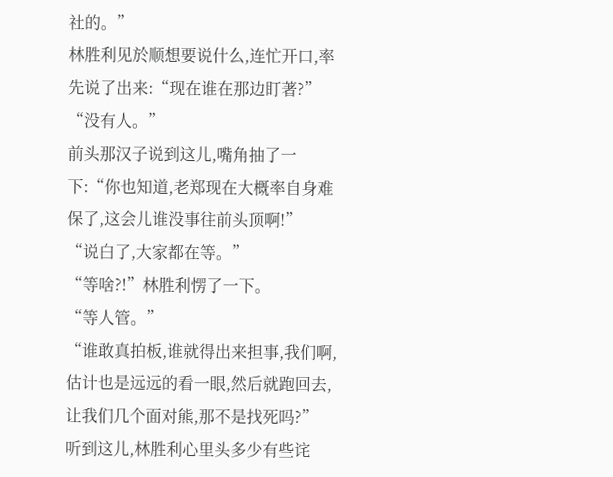社的。”
林胜利见於顺想要说什么,连忙开口,率先说了出来:“现在谁在那边盯著?”
“没有人。”
前头那汉子说到这儿,嘴角抽了一下:“你也知道,老郑现在大概率自身难保了,这会儿谁没事往前头顶啊!”
“说白了,大家都在等。”
“等啥?!”林胜利愣了一下。
“等人管。”
“谁敢真拍板,谁就得出来担事,我们啊,估计也是远远的看一眼,然后就跑回去,让我们几个面对熊,那不是找死吗?”
听到这儿,林胜利心里头多少有些诧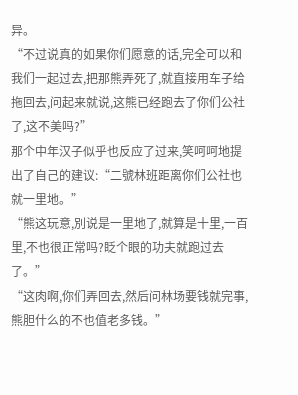异。
“不过说真的如果你们愿意的话,完全可以和我们一起过去,把那熊弄死了,就直接用车子给拖回去,问起来就说,这熊已经跑去了你们公社了,这不美吗?”
那个中年汉子似乎也反应了过来,笑呵呵地提出了自己的建议:“二號林班距离你们公社也就一里地。”
“熊这玩意,別说是一里地了,就算是十里,一百里,不也很正常吗?眨个眼的功夫就跑过去了。”
“这肉啊,你们弄回去,然后问林场要钱就完事,熊胆什么的不也值老多钱。”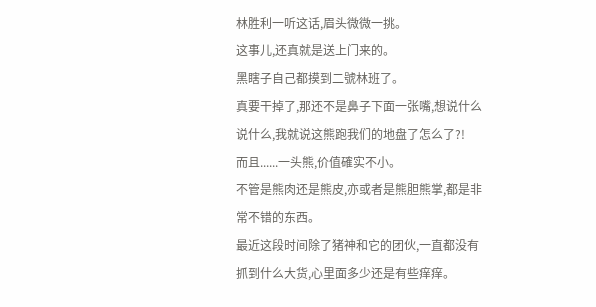林胜利一听这话,眉头微微一挑。
这事儿,还真就是送上门来的。
黑瞎子自己都摸到二號林班了。
真要干掉了,那还不是鼻子下面一张嘴,想说什么说什么,我就说这熊跑我们的地盘了怎么了?!
而且......一头熊,价值確实不小。
不管是熊肉还是熊皮,亦或者是熊胆熊掌,都是非常不错的东西。
最近这段时间除了猪神和它的团伙,一直都没有抓到什么大货,心里面多少还是有些痒痒。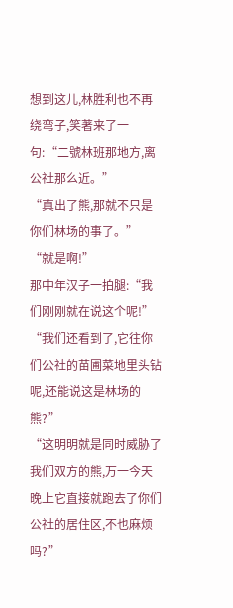想到这儿,林胜利也不再绕弯子,笑著来了一句:“二號林班那地方,离公社那么近。”
“真出了熊,那就不只是你们林场的事了。”
“就是啊!”
那中年汉子一拍腿:“我们刚刚就在说这个呢!”
“我们还看到了,它往你们公社的苗圃菜地里头钻呢,还能说这是林场的熊?”
“这明明就是同时威胁了我们双方的熊,万一今天晚上它直接就跑去了你们公社的居住区,不也麻烦吗?”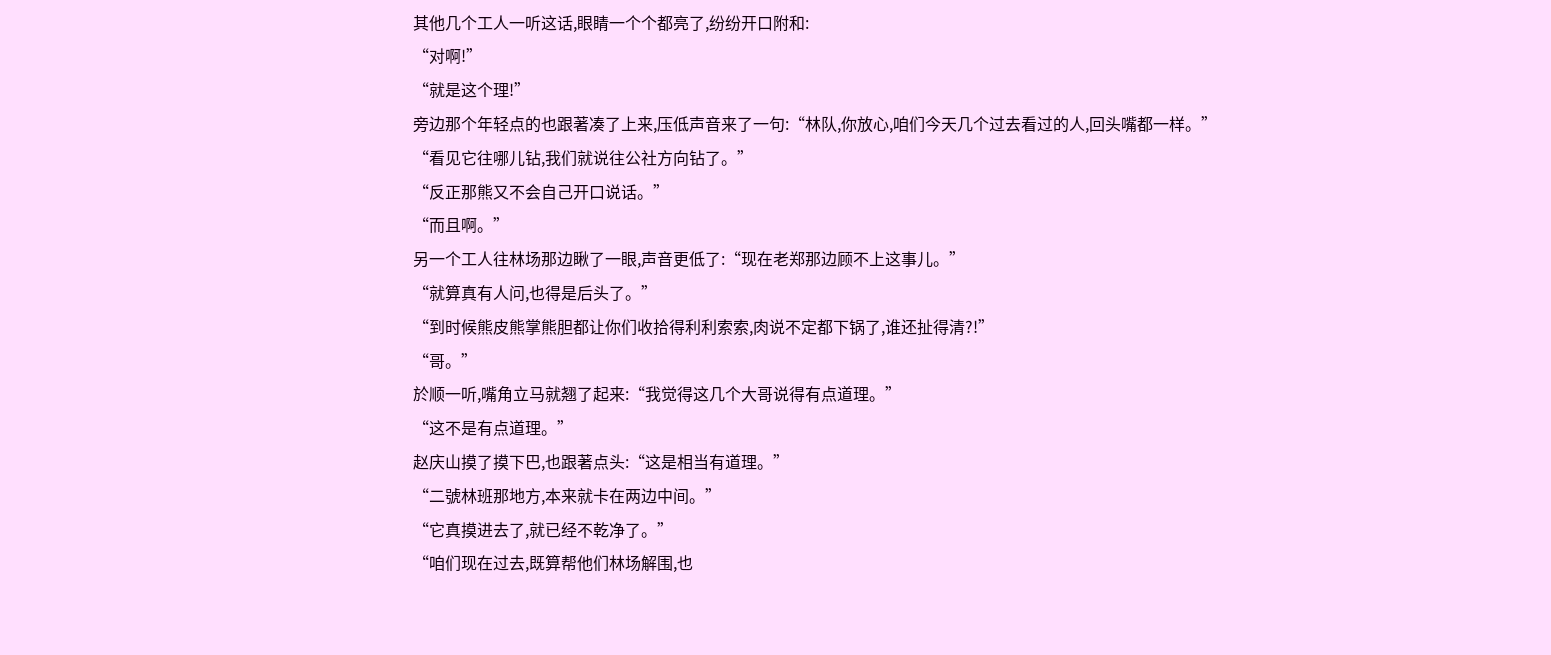其他几个工人一听这话,眼睛一个个都亮了,纷纷开口附和:
“对啊!”
“就是这个理!”
旁边那个年轻点的也跟著凑了上来,压低声音来了一句:“林队,你放心,咱们今天几个过去看过的人,回头嘴都一样。”
“看见它往哪儿钻,我们就说往公社方向钻了。”
“反正那熊又不会自己开口说话。”
“而且啊。”
另一个工人往林场那边瞅了一眼,声音更低了:“现在老郑那边顾不上这事儿。”
“就算真有人问,也得是后头了。”
“到时候熊皮熊掌熊胆都让你们收拾得利利索索,肉说不定都下锅了,谁还扯得清?!”
“哥。”
於顺一听,嘴角立马就翘了起来:“我觉得这几个大哥说得有点道理。”
“这不是有点道理。”
赵庆山摸了摸下巴,也跟著点头:“这是相当有道理。”
“二號林班那地方,本来就卡在两边中间。”
“它真摸进去了,就已经不乾净了。”
“咱们现在过去,既算帮他们林场解围,也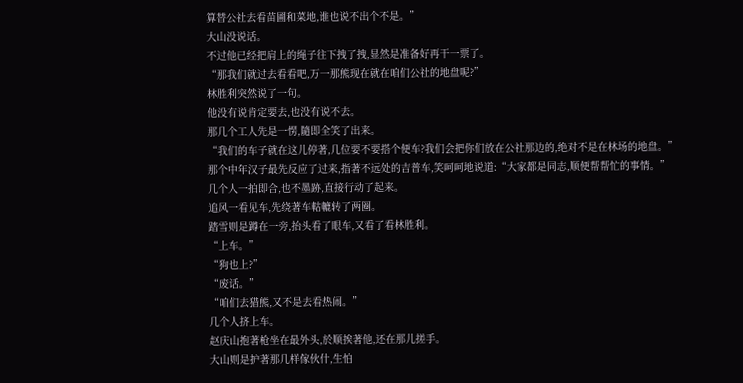算替公社去看苗圃和菜地,谁也说不出个不是。”
大山没说话。
不过他已经把肩上的绳子往下拽了拽,显然是准备好再干一票了。
“那我们就过去看看吧,万一那熊现在就在咱们公社的地盘呢?”
林胜利突然说了一句。
他没有说肯定要去,也没有说不去。
那几个工人先是一愣,隨即全笑了出来。
“我们的车子就在这儿停著,几位要不要搭个便车?我们会把你们放在公社那边的,绝对不是在林场的地盘。”
那个中年汉子最先反应了过来,指著不远处的吉普车,笑呵呵地说道:“大家都是同志,顺便帮帮忙的事情。”
几个人一拍即合,也不墨跡,直接行动了起来。
追风一看见车,先绕著车軲轆转了两圈。
踏雪则是蹲在一旁,抬头看了眼车,又看了看林胜利。
“上车。”
“狗也上?”
“废话。”
“咱们去猎熊,又不是去看热闹。”
几个人挤上车。
赵庆山抱著枪坐在最外头,於顺挨著他,还在那儿搓手。
大山则是护著那几样傢伙什,生怕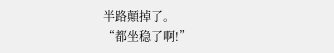半路顛掉了。
“都坐稳了啊!”